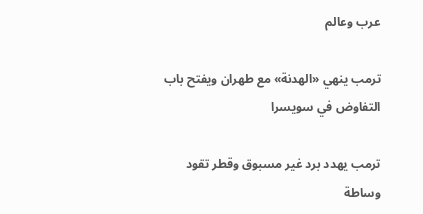عرب وعالم

ترمب ينهي «الهدنة» مع طهران ويفتح باب التفاوض في سويسرا

ترمب يهدد برد غير مسبوق وقطر تقود وساطة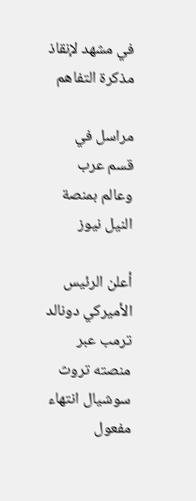في مشهد لإنقاذ مذكرة التفاهم

مراسل في قسم عرب وعالم بمنصة النيل نيوز

أعلن الرئيس الأميركي دونالد ترمب عبر منصته تروث سوشيال انتهاء مفعول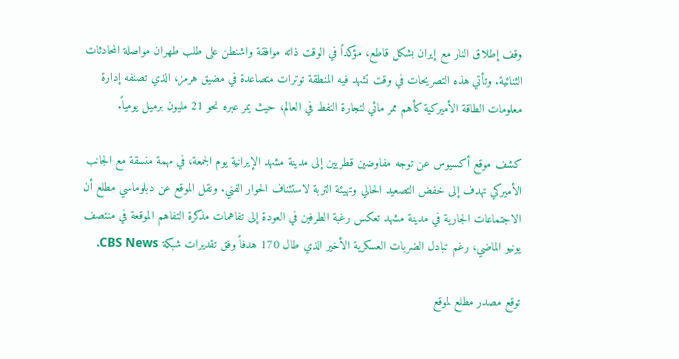وقف إطلاق النار مع إيران بشكل قاطع، مؤكداً في الوقت ذاته موافقة واشنطن على طلب طهران مواصلة المحادثات الثنائية. وتأتي هذه التصريحات في وقت تشهد فيه المنطقة توترات متصاعدة في مضيق هرمز، الذي تصنفه إدارة معلومات الطاقة الأميركية كأهم ممر مائي لتجارة النفط في العالم، حيث يمر عبره نحو 21 مليون برميل يومياً.

كشف موقع أكسيوس عن توجه مفاوضين قطريين إلى مدينة مشهد الإيرانية يوم الجمعة، في مهمة منسقة مع الجانب الأميركي تهدف إلى خفض التصعيد الحالي وتهيئة التربة لاستئناف الحوار الفني. ونقل الموقع عن دبلوماسي مطلع أن الاجتماعات الجارية في مدينة مشهد تعكس رغبة الطرفين في العودة إلى تفاهمات مذكرة التفاهم الموقعة في منتصف يونيو الماضي، رغم تبادل الضربات العسكرية الأخير الذي طال 170 هدفاً وفق تقديرات شبكة CBS News.

توقع مصدر مطلع لموقع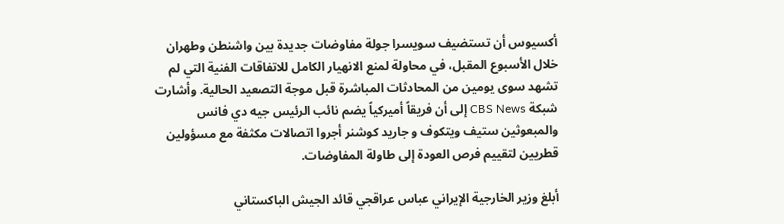أكسيوس أن تستضيف سويسرا جولة مفاوضات جديدة بين واشنطن وطهران خلال الأسبوع المقبل، في محاولة لمنع الانهيار الكامل للاتفاقات الفنية التي لم تشهد سوى يومين من المحادثات المباشرة قبل موجة التصعيد الحالية. وأشارت شبكة CBS News إلى أن فريقاً أميركياً يضم نائب الرئيس جيه دي فانس والمبعوثين ستيف ويتكوف و جاريد كوشنر أجروا اتصالات مكثفة مع مسؤولين قطريين لتقييم فرص العودة إلى طاولة المفاوضات.

أبلغ وزير الخارجية الإيراني عباس عراقجي قائد الجيش الباكستاني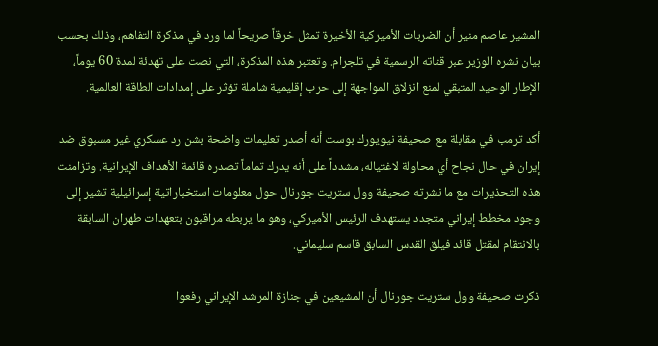المشير عاصم منير أن الضربات الأميركية الأخيرة تمثل خرقاً صريحاً لما ورد في مذكرة التفاهم، وذلك بحسب بيان نشره الوزير عبر قناته الرسمية في تلجرام. وتعتبر هذه المذكرة، التي نصت على تهدئة لمدة 60 يوماً، الإطار الوحيد المتبقي لمنع انزلاق المواجهة إلى حرب إقليمية شاملة تؤثر على إمدادات الطاقة العالمية.

أكد ترمب في مقابلة مع صحيفة نيويورك بوست أنه أصدر تعليمات واضحة بشن رد عسكري غير مسبوق ضد إيران في حال نجاح أي محاولة لاغتياله، مشدداً على أنه يدرك تماماً تصدره قائمة الأهداف الإيرانية. وتزامنت هذه التحذيرات مع ما نشرته صحيفة وول ستريت جورنال حول معلومات استخباراتية إسرائيلية تشير إلى وجود مخطط إيراني متجدد يستهدف الرئيس الأميركي، وهو ما يربطه مراقبون بتعهدات طهران السابقة بالانتقام لمقتل قائد فيلق القدس السابق قاسم سليماني.

ذكرت صحيفة وول ستريت جورنال أن المشيعين في جنازة المرشد الإيراني رفعوا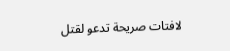لافتات صريحة تدعو لقتل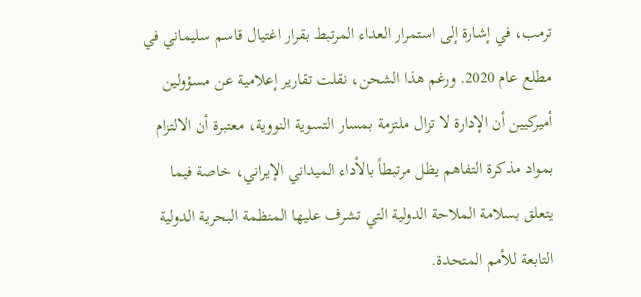ترمب، في إشارة إلى استمرار العداء المرتبط بقرار اغتيال قاسم سليماني في مطلع عام 2020. ورغم هذا الشحن، نقلت تقارير إعلامية عن مسؤولين أميركيين أن الإدارة لا تزال ملتزمة بمسار التسوية النووية، معتبرة أن الالتزام بمواد مذكرة التفاهم يظل مرتبطاً بالأداء الميداني الإيراني، خاصة فيما يتعلق بسلامة الملاحة الدولية التي تشرف عليها المنظمة البحرية الدولية التابعة للأمم المتحدة.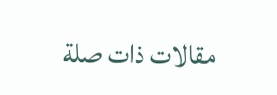مقالات ذات صلة